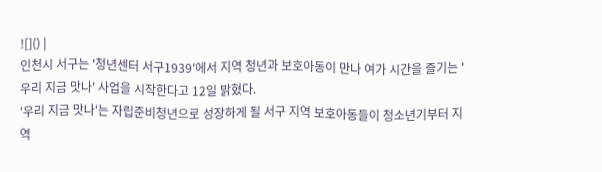![]() |
인천시 서구는 '청년센터 서구1939'에서 지역 청년과 보호아동이 만나 여가 시간을 즐기는 '우리 지금 맛나' 사업을 시작한다고 12일 밝혔다.
'우리 지금 맛나'는 자립준비청년으로 성장하게 될 서구 지역 보호아동들이 청소년기부터 지역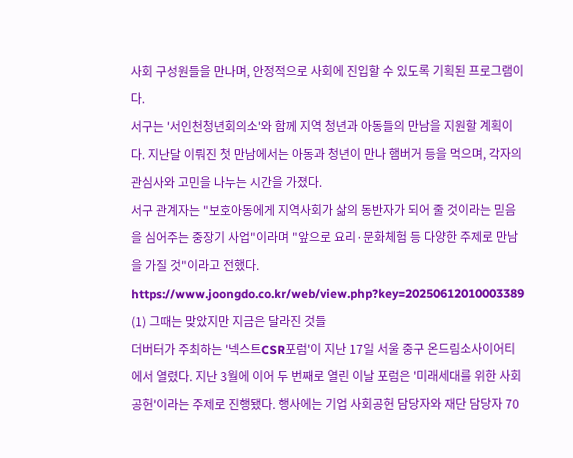사회 구성원들을 만나며, 안정적으로 사회에 진입할 수 있도록 기획된 프로그램이다.
서구는 '서인천청년회의소'와 함께 지역 청년과 아동들의 만남을 지원할 계획이다. 지난달 이뤄진 첫 만남에서는 아동과 청년이 만나 햄버거 등을 먹으며, 각자의 관심사와 고민을 나누는 시간을 가졌다.
서구 관계자는 "보호아동에게 지역사회가 삶의 동반자가 되어 줄 것이라는 믿음을 심어주는 중장기 사업"이라며 "앞으로 요리·문화체험 등 다양한 주제로 만남을 가질 것"이라고 전했다.
https://www.joongdo.co.kr/web/view.php?key=20250612010003389
(1) 그때는 맞았지만 지금은 달라진 것들
더버터가 주최하는 '넥스트CSR포럼'이 지난 17일 서울 중구 온드림소사이어티에서 열렸다. 지난 3월에 이어 두 번째로 열린 이날 포럼은 '미래세대를 위한 사회공헌'이라는 주제로 진행됐다. 행사에는 기업 사회공헌 담당자와 재단 담당자 70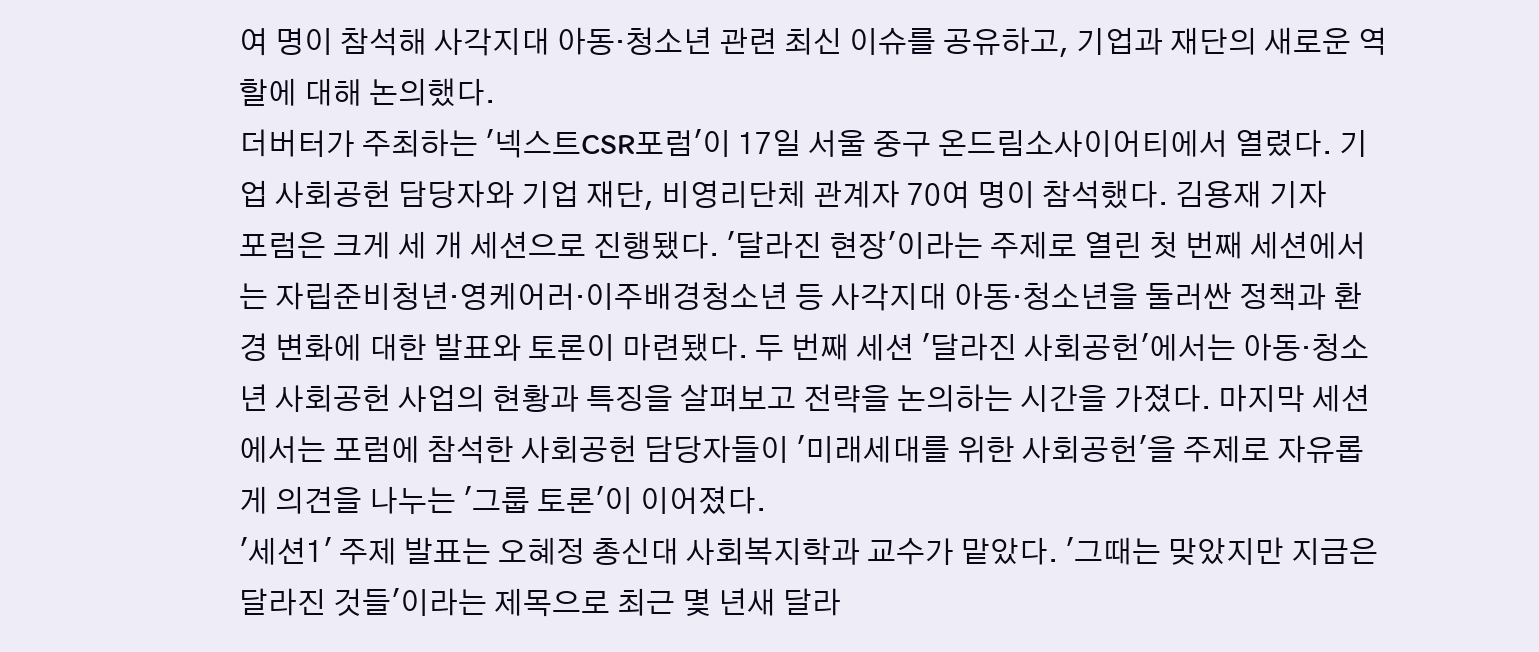여 명이 참석해 사각지대 아동·청소년 관련 최신 이슈를 공유하고, 기업과 재단의 새로운 역할에 대해 논의했다.
더버터가 주최하는 '넥스트CSR포럼'이 17일 서울 중구 온드림소사이어티에서 열렸다. 기업 사회공헌 담당자와 기업 재단, 비영리단체 관계자 70여 명이 참석했다. 김용재 기자
포럼은 크게 세 개 세션으로 진행됐다. '달라진 현장'이라는 주제로 열린 첫 번째 세션에서는 자립준비청년·영케어러·이주배경청소년 등 사각지대 아동·청소년을 둘러싼 정책과 환경 변화에 대한 발표와 토론이 마련됐다. 두 번째 세션 '달라진 사회공헌'에서는 아동·청소년 사회공헌 사업의 현황과 특징을 살펴보고 전략을 논의하는 시간을 가졌다. 마지막 세션에서는 포럼에 참석한 사회공헌 담당자들이 '미래세대를 위한 사회공헌'을 주제로 자유롭게 의견을 나누는 '그룹 토론'이 이어졌다.
'세션1' 주제 발표는 오혜정 총신대 사회복지학과 교수가 맡았다. '그때는 맞았지만 지금은 달라진 것들'이라는 제목으로 최근 몇 년새 달라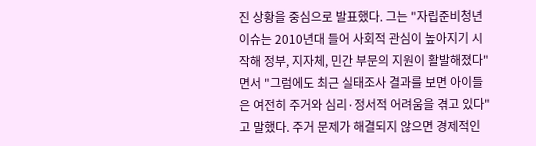진 상황을 중심으로 발표했다. 그는 "자립준비청년 이슈는 2010년대 들어 사회적 관심이 높아지기 시작해 정부, 지자체, 민간 부문의 지원이 활발해졌다"면서 "그럼에도 최근 실태조사 결과를 보면 아이들은 여전히 주거와 심리·정서적 어려움을 겪고 있다"고 말했다. 주거 문제가 해결되지 않으면 경제적인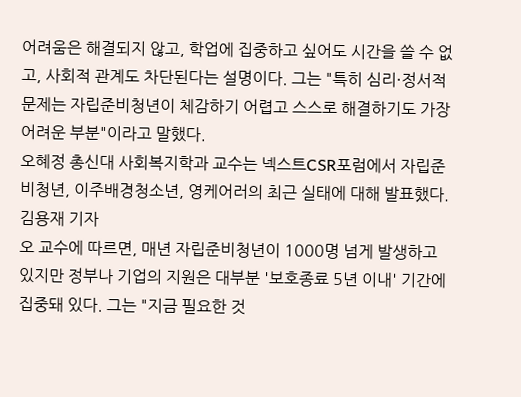어려움은 해결되지 않고, 학업에 집중하고 싶어도 시간을 쓸 수 없고, 사회적 관계도 차단된다는 설명이다. 그는 "특히 심리·정서적 문제는 자립준비청년이 체감하기 어렵고 스스로 해결하기도 가장 어려운 부분"이라고 말했다.
오혜정 총신대 사회복지학과 교수는 넥스트CSR포럼에서 자립준비청년, 이주배경청소년, 영케어러의 최근 실태에 대해 발표했다. 김용재 기자
오 교수에 따르면, 매년 자립준비청년이 1000명 넘게 발생하고 있지만 정부나 기업의 지원은 대부분 '보호종료 5년 이내' 기간에 집중돼 있다. 그는 "지금 필요한 것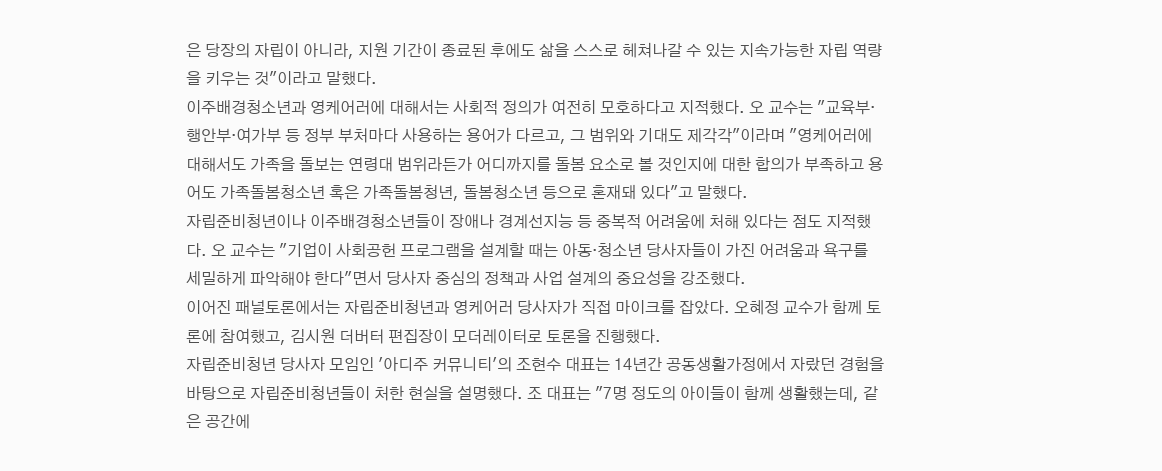은 당장의 자립이 아니라, 지원 기간이 종료된 후에도 삶을 스스로 헤쳐나갈 수 있는 지속가능한 자립 역량을 키우는 것"이라고 말했다.
이주배경청소년과 영케어러에 대해서는 사회적 정의가 여전히 모호하다고 지적했다. 오 교수는 "교육부·행안부·여가부 등 정부 부처마다 사용하는 용어가 다르고, 그 범위와 기대도 제각각"이라며 "영케어러에 대해서도 가족을 돌보는 연령대 범위라든가 어디까지를 돌봄 요소로 볼 것인지에 대한 합의가 부족하고 용어도 가족돌봄청소년 혹은 가족돌봄청년, 돌봄청소년 등으로 혼재돼 있다"고 말했다.
자립준비청년이나 이주배경청소년들이 장애나 경계선지능 등 중복적 어려움에 처해 있다는 점도 지적했다. 오 교수는 "기업이 사회공헌 프로그램을 설계할 때는 아동·청소년 당사자들이 가진 어려움과 욕구를 세밀하게 파악해야 한다"면서 당사자 중심의 정책과 사업 설계의 중요성을 강조했다.
이어진 패널토론에서는 자립준비청년과 영케어러 당사자가 직접 마이크를 잡았다. 오혜정 교수가 함께 토론에 참여했고, 김시원 더버터 편집장이 모더레이터로 토론을 진행했다.
자립준비청년 당사자 모임인 '아디주 커뮤니티'의 조현수 대표는 14년간 공동생활가정에서 자랐던 경험을 바탕으로 자립준비청년들이 처한 현실을 설명했다. 조 대표는 "7명 정도의 아이들이 함께 생활했는데, 같은 공간에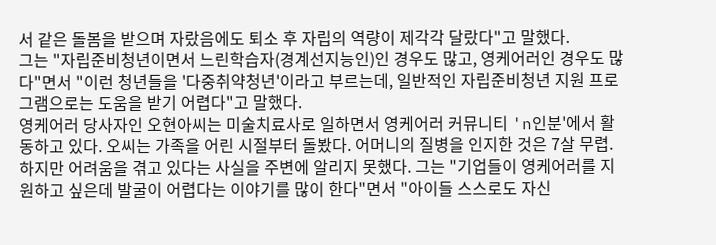서 같은 돌봄을 받으며 자랐음에도 퇴소 후 자립의 역량이 제각각 달랐다"고 말했다.
그는 "자립준비청년이면서 느린학습자(경계선지능인)인 경우도 많고, 영케어러인 경우도 많다"면서 "이런 청년들을 '다중취약청년'이라고 부르는데, 일반적인 자립준비청년 지원 프로그램으로는 도움을 받기 어렵다"고 말했다.
영케어러 당사자인 오현아씨는 미술치료사로 일하면서 영케어러 커뮤니티 'n인분'에서 활동하고 있다. 오씨는 가족을 어린 시절부터 돌봤다. 어머니의 질병을 인지한 것은 7살 무렵. 하지만 어려움을 겪고 있다는 사실을 주변에 알리지 못했다. 그는 "기업들이 영케어러를 지원하고 싶은데 발굴이 어렵다는 이야기를 많이 한다"면서 "아이들 스스로도 자신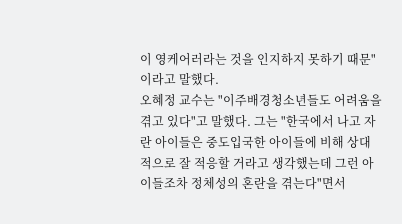이 영케어러라는 것을 인지하지 못하기 때문"이라고 말했다.
오혜정 교수는 "이주배경청소년들도 어려움을 겪고 있다"고 말했다. 그는 "한국에서 나고 자란 아이들은 중도입국한 아이들에 비해 상대적으로 잘 적응할 거라고 생각했는데 그런 아이들조차 정체성의 혼란을 겪는다"면서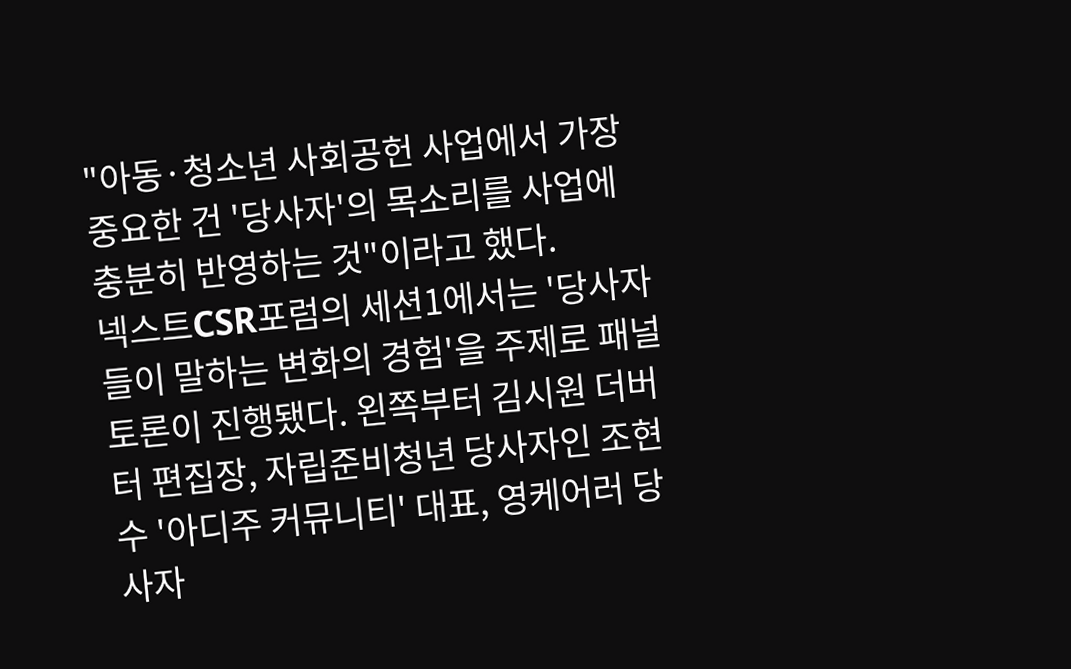"아동·청소년 사회공헌 사업에서 가장 중요한 건 '당사자'의 목소리를 사업에 충분히 반영하는 것"이라고 했다.
넥스트CSR포럼의 세션1에서는 '당사자들이 말하는 변화의 경험'을 주제로 패널토론이 진행됐다. 왼쪽부터 김시원 더버터 편집장, 자립준비청년 당사자인 조현수 '아디주 커뮤니티' 대표, 영케어러 당사자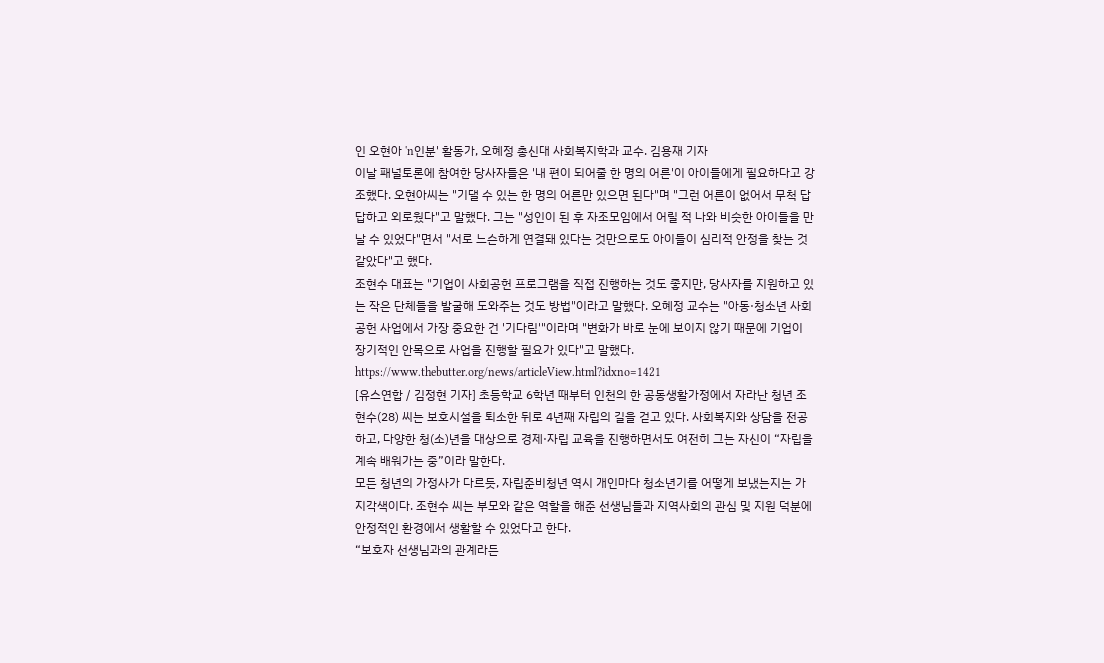인 오현아 'n인분' 활동가, 오혜정 총신대 사회복지학과 교수. 김용재 기자
이날 패널토론에 참여한 당사자들은 '내 편이 되어줄 한 명의 어른'이 아이들에게 필요하다고 강조했다. 오현아씨는 "기댈 수 있는 한 명의 어른만 있으면 된다"며 "그런 어른이 없어서 무척 답답하고 외로웠다"고 말했다. 그는 "성인이 된 후 자조모임에서 어릴 적 나와 비슷한 아이들을 만날 수 있었다"면서 "서로 느슨하게 연결돼 있다는 것만으로도 아이들이 심리적 안정을 찾는 것 같았다"고 했다.
조현수 대표는 "기업이 사회공헌 프로그램을 직접 진행하는 것도 좋지만, 당사자를 지원하고 있는 작은 단체들을 발굴해 도와주는 것도 방법"이라고 말했다. 오혜정 교수는 "아동·청소년 사회공헌 사업에서 가장 중요한 건 '기다림'"이라며 "변화가 바로 눈에 보이지 않기 때문에 기업이 장기적인 안목으로 사업을 진행할 필요가 있다"고 말했다. https://www.thebutter.org/news/articleView.html?idxno=1421
[유스연합 / 김정현 기자] 초등학교 6학년 때부터 인천의 한 공동생활가정에서 자라난 청년 조현수(28) 씨는 보호시설을 퇴소한 뒤로 4년째 자립의 길을 걷고 있다. 사회복지와 상담을 전공하고, 다양한 청(소)년을 대상으로 경제·자립 교육을 진행하면서도 여전히 그는 자신이 “자립을 계속 배워가는 중”이라 말한다.
모든 청년의 가정사가 다르듯, 자립준비청년 역시 개인마다 청소년기를 어떻게 보냈는지는 가지각색이다. 조현수 씨는 부모와 같은 역할을 해준 선생님들과 지역사회의 관심 및 지원 덕분에 안정적인 환경에서 생활할 수 있었다고 한다.
“보호자 선생님과의 관계라든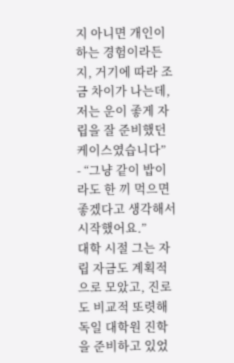지 아니면 개인이 하는 경험이라든지, 거기에 따라 조금 차이가 나는데, 저는 운이 좋게 자립을 잘 준비했던 케이스였습니다”
- “그냥 같이 밥이라도 한 끼 먹으면 좋겠다고 생각해서 시작했어요.”
대학 시절 그는 자립 자금도 계획적으로 모았고, 진로도 비교적 또렷해 독일 대학원 진학을 준비하고 있었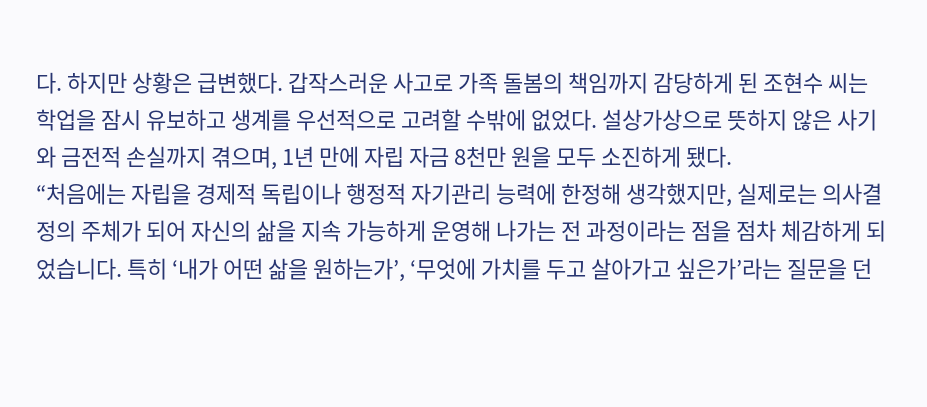다. 하지만 상황은 급변했다. 갑작스러운 사고로 가족 돌봄의 책임까지 감당하게 된 조현수 씨는 학업을 잠시 유보하고 생계를 우선적으로 고려할 수밖에 없었다. 설상가상으로 뜻하지 않은 사기와 금전적 손실까지 겪으며, 1년 만에 자립 자금 8천만 원을 모두 소진하게 됐다.
“처음에는 자립을 경제적 독립이나 행정적 자기관리 능력에 한정해 생각했지만, 실제로는 의사결정의 주체가 되어 자신의 삶을 지속 가능하게 운영해 나가는 전 과정이라는 점을 점차 체감하게 되었습니다. 특히 ‘내가 어떤 삶을 원하는가’, ‘무엇에 가치를 두고 살아가고 싶은가’라는 질문을 던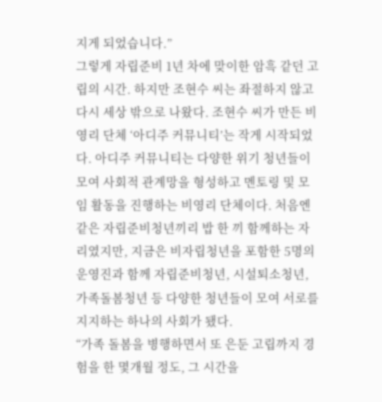지게 되었습니다.”
그렇게 자립준비 1년 차에 맞이한 암흑 같던 고립의 시간. 하지만 조현수 씨는 좌절하지 않고 다시 세상 밖으로 나왔다. 조현수 씨가 만든 비영리 단체 ‘아디주 커뮤니티’는 작게 시작되었다. 아디주 커뮤니티는 다양한 위기 청년들이 모여 사회적 관계망을 형성하고 멘토링 및 모임 활동을 진행하는 비영리 단체이다. 처음엔 같은 자립준비청년끼리 밥 한 끼 함께하는 자리였지만, 지금은 비자립청년을 포함한 5명의 운영진과 함께 자립준비청년, 시설퇴소청년, 가족돌봄청년 등 다양한 청년들이 모여 서로를 지지하는 하나의 사회가 됐다.
“가족 돌봄을 병행하면서 또 은둔 고립까지 경험을 한 몇개월 정도, 그 시간을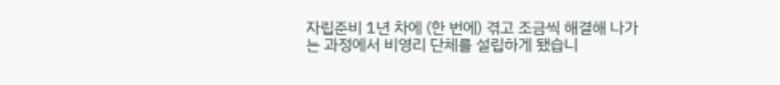자립준비 1년 차에 (한 번에) 겪고 조금씩 해결해 나가는 과정에서 비영리 단체를 설립하게 됐습니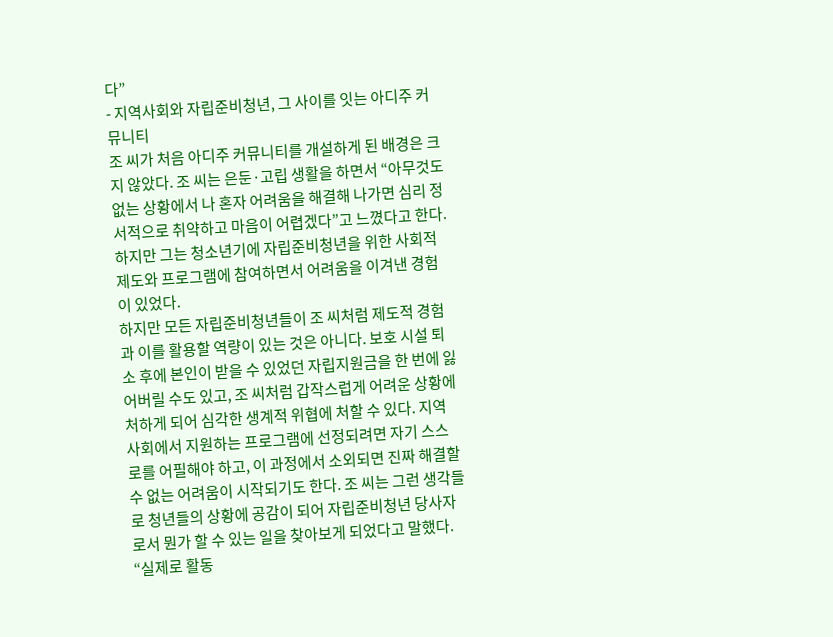다”
- 지역사회와 자립준비청년, 그 사이를 잇는 아디주 커뮤니티
조 씨가 처음 아디주 커뮤니티를 개설하게 된 배경은 크지 않았다. 조 씨는 은둔·고립 생활을 하면서 “아무것도 없는 상황에서 나 혼자 어려움을 해결해 나가면 심리 정서적으로 취약하고 마음이 어렵겠다”고 느꼈다고 한다. 하지만 그는 청소년기에 자립준비청년을 위한 사회적 제도와 프로그램에 참여하면서 어려움을 이겨낸 경험이 있었다.
하지만 모든 자립준비청년들이 조 씨처럼 제도적 경험과 이를 활용할 역량이 있는 것은 아니다. 보호 시설 퇴소 후에 본인이 받을 수 있었던 자립지원금을 한 번에 잃어버릴 수도 있고, 조 씨처럼 갑작스럽게 어려운 상황에 처하게 되어 심각한 생계적 위협에 처할 수 있다. 지역 사회에서 지원하는 프로그램에 선정되려면 자기 스스로를 어필해야 하고, 이 과정에서 소외되면 진짜 해결할 수 없는 어려움이 시작되기도 한다. 조 씨는 그런 생각들로 청년들의 상황에 공감이 되어 자립준비청년 당사자로서 뭔가 할 수 있는 일을 찾아보게 되었다고 말했다.
“실제로 활동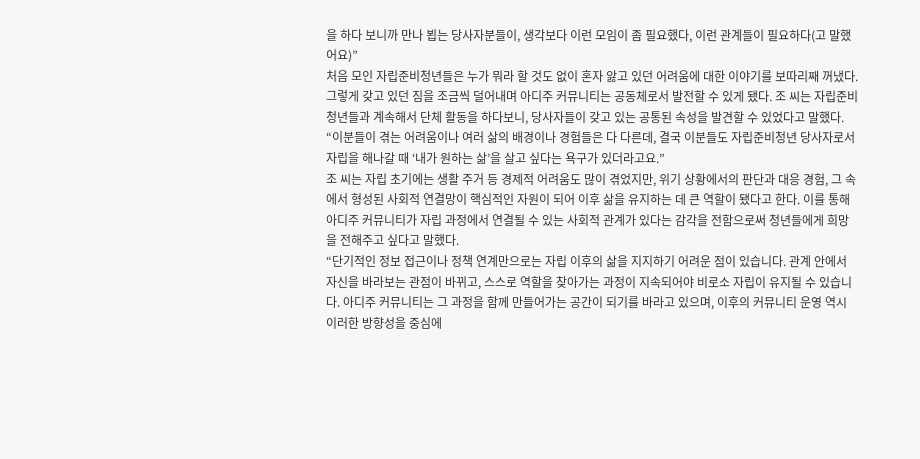을 하다 보니까 만나 뵙는 당사자분들이, 생각보다 이런 모임이 좀 필요했다, 이런 관계들이 필요하다(고 말했어요)”
처음 모인 자립준비청년들은 누가 뭐라 할 것도 없이 혼자 앓고 있던 어려움에 대한 이야기를 보따리째 꺼냈다. 그렇게 갖고 있던 짐을 조금씩 덜어내며 아디주 커뮤니티는 공동체로서 발전할 수 있게 됐다. 조 씨는 자립준비청년들과 계속해서 단체 활동을 하다보니, 당사자들이 갖고 있는 공통된 속성을 발견할 수 있었다고 말했다.
“이분들이 겪는 어려움이나 여러 삶의 배경이나 경험들은 다 다른데, 결국 이분들도 자립준비청년 당사자로서 자립을 해나갈 때 ‘내가 원하는 삶’을 살고 싶다는 욕구가 있더라고요.”
조 씨는 자립 초기에는 생활 주거 등 경제적 어려움도 많이 겪었지만, 위기 상황에서의 판단과 대응 경험, 그 속에서 형성된 사회적 연결망이 핵심적인 자원이 되어 이후 삶을 유지하는 데 큰 역할이 됐다고 한다. 이를 통해 아디주 커뮤니티가 자립 과정에서 연결될 수 있는 사회적 관계가 있다는 감각을 전함으로써 청년들에게 희망을 전해주고 싶다고 말했다.
“단기적인 정보 접근이나 정책 연계만으로는 자립 이후의 삶을 지지하기 어려운 점이 있습니다. 관계 안에서 자신을 바라보는 관점이 바뀌고, 스스로 역할을 찾아가는 과정이 지속되어야 비로소 자립이 유지될 수 있습니다. 아디주 커뮤니티는 그 과정을 함께 만들어가는 공간이 되기를 바라고 있으며, 이후의 커뮤니티 운영 역시 이러한 방향성을 중심에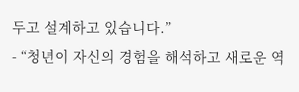두고 설계하고 있습니다.”
- “청년이 자신의 경험을 해석하고 새로운 역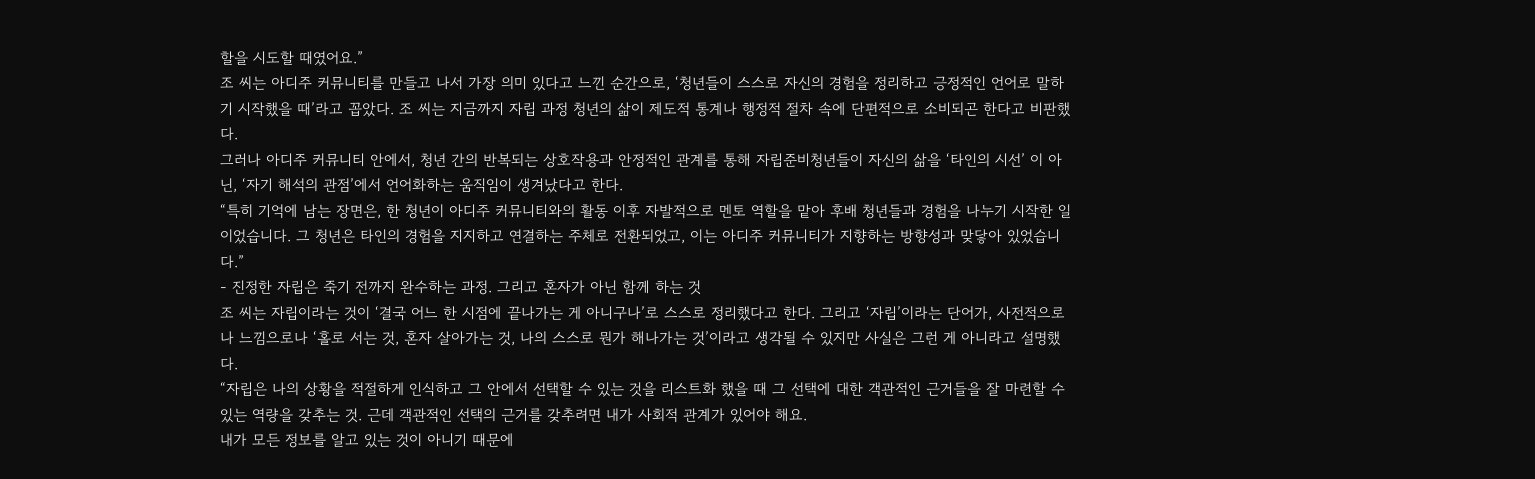할을 시도할 때였어요.”
조 씨는 아디주 커뮤니티를 만들고 나서 가장 의미 있다고 느낀 순간으로, ‘청년들이 스스로 자신의 경험을 정리하고 긍정적인 언어로 말하기 시작했을 때’라고 꼽았다. 조 씨는 지금까지 자립 과정 청년의 삶이 제도적 통계나 행정적 절차 속에 단편적으로 소비되곤 한다고 비판했다.
그러나 아디주 커뮤니티 안에서, 청년 간의 반복되는 상호작용과 안정적인 관계를 통해 자립준비청년들이 자신의 삶을 ‘타인의 시선’ 이 아닌, ‘자기 해석의 관점’에서 언어화하는 움직임이 생겨났다고 한다.
“특히 기억에 남는 장면은, 한 청년이 아디주 커뮤니티와의 활동 이후 자발적으로 멘토 역할을 맡아 후배 청년들과 경험을 나누기 시작한 일이었습니다. 그 청년은 타인의 경험을 지지하고 연결하는 주체로 전환되었고, 이는 아디주 커뮤니티가 지향하는 방향성과 맞닿아 있었습니다.”
- 진정한 자립은 죽기 전까지 완수하는 과정. 그리고 혼자가 아닌 함께 하는 것
조 씨는 자립이라는 것이 ‘결국 어느 한 시점에 끝나가는 게 아니구나’로 스스로 정리했다고 한다. 그리고 ‘자립’이라는 단어가, 사전적으로나 느낌으로나 ‘홀로 서는 것, 혼자 살아가는 것, 나의 스스로 뭔가 해나가는 것’이라고 생각될 수 있지만 사실은 그런 게 아니라고 설명했다.
“자립은 나의 상황을 적절하게 인식하고 그 안에서 선택할 수 있는 것을 리스트화 했을 때 그 선택에 대한 객관적인 근거들을 잘 마련할 수 있는 역량을 갖추는 것. 근데 객관적인 선택의 근거를 갖추려면 내가 사회적 관계가 있어야 해요.
내가 모든 정보를 알고 있는 것이 아니기 때문에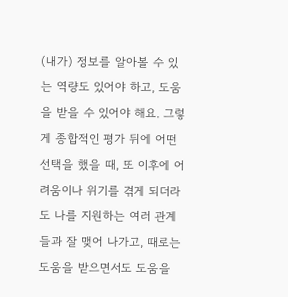(내가) 정보를 알아볼 수 있는 역량도 있어야 하고, 도움을 받을 수 있어야 해요. 그렇게 종합적인 평가 뒤에 어떤 선택을 했을 때, 또 이후에 어려움이나 위기를 겪게 되더라도 나를 지원하는 여러 관계들과 잘 맺어 나가고, 때로는 도움을 받으면서도 도움을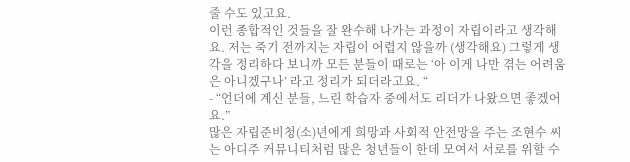줄 수도 있고요.
이런 종합적인 것들을 잘 완수해 나가는 과정이 자립이라고 생각해요. 저는 죽기 전까지는 자립이 어렵지 않을까 (생각해요) 그렇게 생각을 정리하다 보니까 모든 분들이 때로는 ‘아 이게 나만 겪는 어려움은 아니겠구나’ 라고 정리가 되더라고요. “
- “언더에 계신 분들, 느린 학습자 중에서도 리더가 나왔으면 좋겠어요.”
많은 자립준비청(소)년에게 희망과 사회적 안전망을 주는 조현수 씨는 아디주 커뮤니티처럼 많은 청년들이 한데 모여서 서로를 위할 수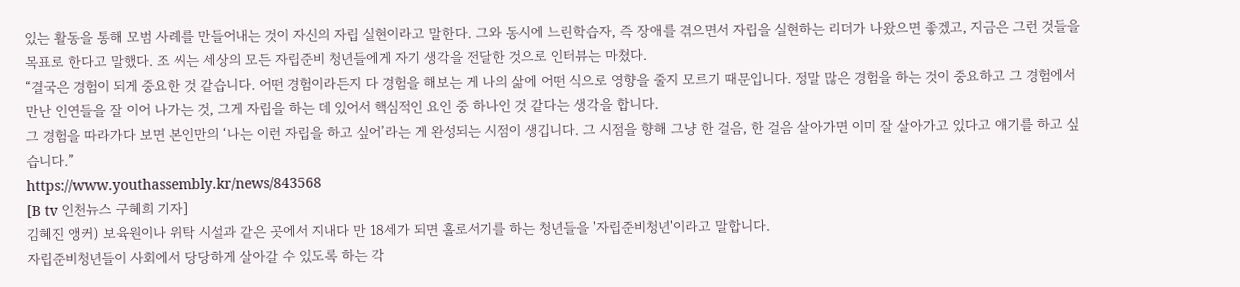있는 활동을 통해 모범 사례를 만들어내는 것이 자신의 자립 실현이라고 말한다. 그와 동시에 느린학습자, 즉 장애를 겪으면서 자립을 실현하는 리더가 나왔으면 좋겠고, 지금은 그런 것들을 목표로 한다고 말했다. 조 씨는 세상의 모든 자립준비 청년들에게 자기 생각을 전달한 것으로 인터뷰는 마쳤다.
“결국은 경험이 되게 중요한 것 같습니다. 어떤 경험이라든지 다 경험을 해보는 게 나의 삶에 어떤 식으로 영향을 줄지 모르기 때문입니다. 정말 많은 경험을 하는 것이 중요하고 그 경험에서 만난 인연들을 잘 이어 나가는 것, 그게 자립을 하는 데 있어서 핵심적인 요인 중 하나인 것 같다는 생각을 합니다.
그 경험을 따라가다 보면 본인만의 ‘나는 이런 자립을 하고 싶어’라는 게 완성되는 시점이 생깁니다. 그 시점을 향해 그냥 한 걸음, 한 걸음 살아가면 이미 잘 살아가고 있다고 얘기를 하고 싶습니다.”
https://www.youthassembly.kr/news/843568
[B tv 인천뉴스 구혜희 기자]
김혜진 앵커) 보육원이나 위탁 시설과 같은 곳에서 지내다 만 18세가 되면 홀로서기를 하는 청년들을 '자립준비청년'이라고 말합니다.
자립준비청년들이 사회에서 당당하게 살아갈 수 있도록 하는 각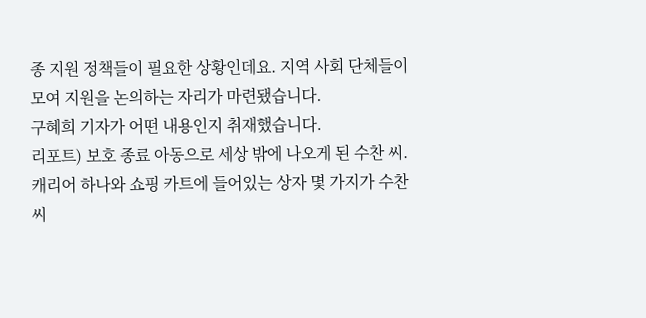종 지원 정책들이 필요한 상황인데요. 지역 사회 단체들이 모여 지원을 논의하는 자리가 마련됐습니다.
구혜희 기자가 어떤 내용인지 취재했습니다.
리포트) 보호 종료 아동으로 세상 밖에 나오게 된 수찬 씨.
캐리어 하나와 쇼핑 카트에 들어있는 상자 몇 가지가 수찬 씨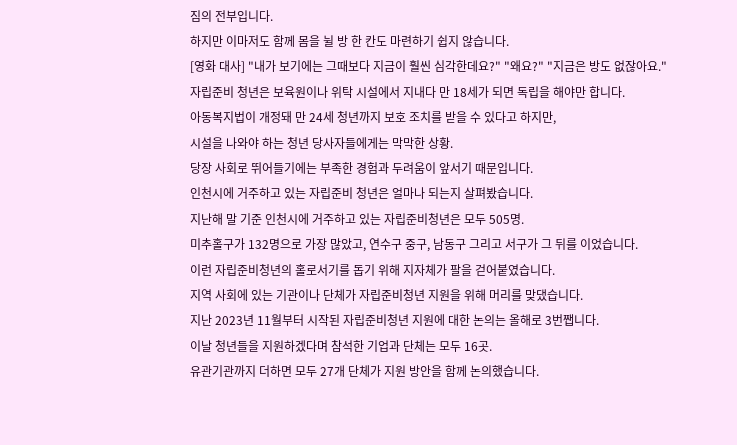짐의 전부입니다.
하지만 이마저도 함께 몸을 뉠 방 한 칸도 마련하기 쉽지 않습니다.
[영화 대사] "내가 보기에는 그때보다 지금이 훨씬 심각한데요?" "왜요?" "지금은 방도 없잖아요."
자립준비 청년은 보육원이나 위탁 시설에서 지내다 만 18세가 되면 독립을 해야만 합니다.
아동복지법이 개정돼 만 24세 청년까지 보호 조치를 받을 수 있다고 하지만,
시설을 나와야 하는 청년 당사자들에게는 막막한 상황.
당장 사회로 뛰어들기에는 부족한 경험과 두려움이 앞서기 때문입니다.
인천시에 거주하고 있는 자립준비 청년은 얼마나 되는지 살펴봤습니다.
지난해 말 기준 인천시에 거주하고 있는 자립준비청년은 모두 505명.
미추홀구가 132명으로 가장 많았고, 연수구 중구, 남동구 그리고 서구가 그 뒤를 이었습니다.
이런 자립준비청년의 홀로서기를 돕기 위해 지자체가 팔을 걷어붙였습니다.
지역 사회에 있는 기관이나 단체가 자립준비청년 지원을 위해 머리를 맞댔습니다.
지난 2023년 11월부터 시작된 자립준비청년 지원에 대한 논의는 올해로 3번쨉니다.
이날 청년들을 지원하겠다며 참석한 기업과 단체는 모두 16곳.
유관기관까지 더하면 모두 27개 단체가 지원 방안을 함께 논의했습니다.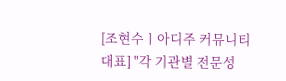[조현수ㅣ아디주 커뮤니티 대표] "각 기관별 전문성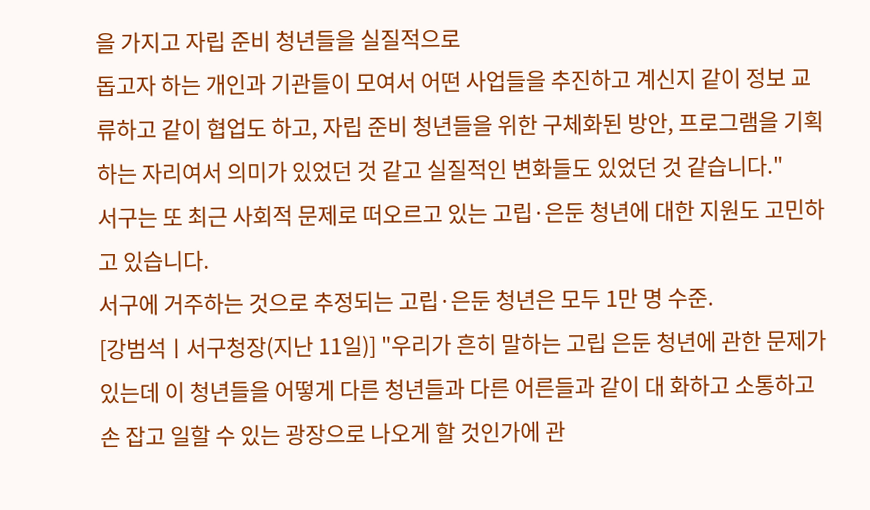을 가지고 자립 준비 청년들을 실질적으로
돕고자 하는 개인과 기관들이 모여서 어떤 사업들을 추진하고 계신지 같이 정보 교류하고 같이 협업도 하고, 자립 준비 청년들을 위한 구체화된 방안, 프로그램을 기획하는 자리여서 의미가 있었던 것 같고 실질적인 변화들도 있었던 것 같습니다."
서구는 또 최근 사회적 문제로 떠오르고 있는 고립·은둔 청년에 대한 지원도 고민하고 있습니다.
서구에 거주하는 것으로 추정되는 고립·은둔 청년은 모두 1만 명 수준.
[강범석ㅣ서구청장(지난 11일)] "우리가 흔히 말하는 고립 은둔 청년에 관한 문제가 있는데 이 청년들을 어떻게 다른 청년들과 다른 어른들과 같이 대 화하고 소통하고 손 잡고 일할 수 있는 광장으로 나오게 할 것인가에 관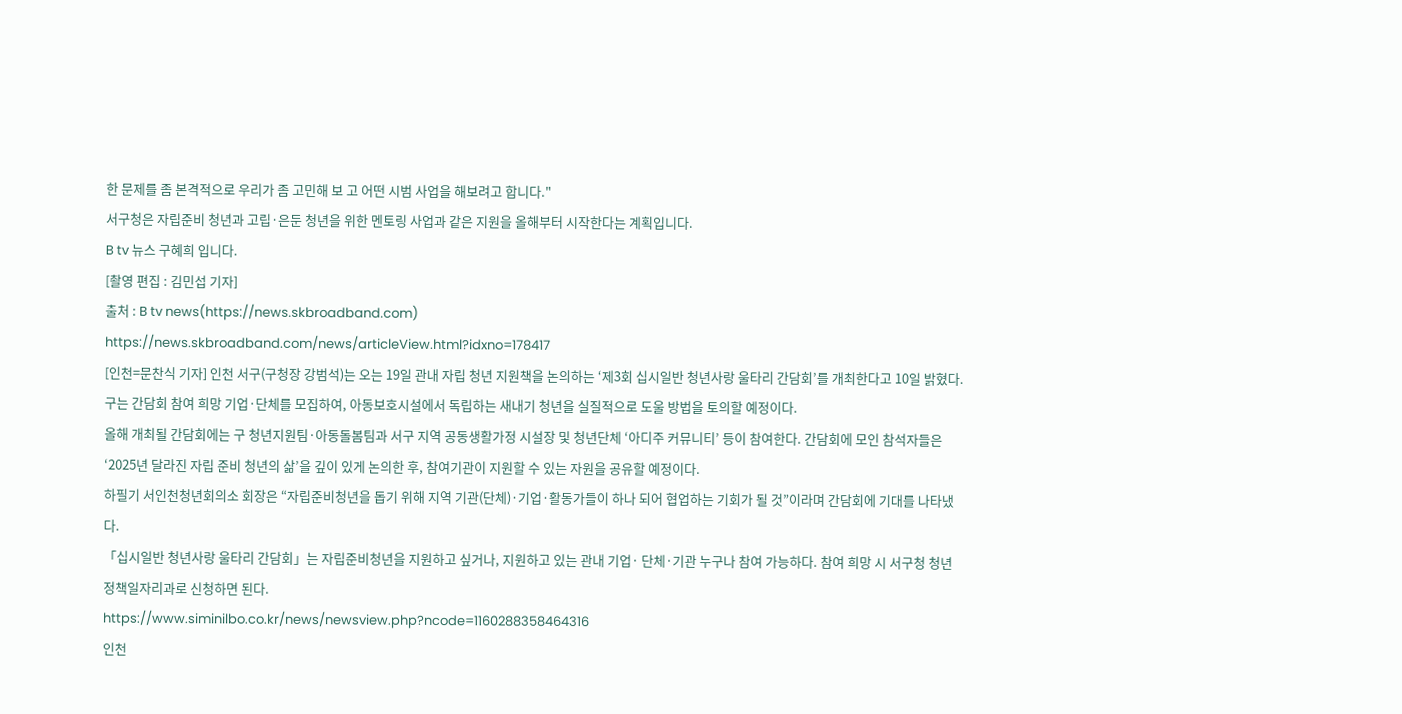한 문제를 좀 본격적으로 우리가 좀 고민해 보 고 어떤 시범 사업을 해보려고 합니다."
서구청은 자립준비 청년과 고립·은둔 청년을 위한 멘토링 사업과 같은 지원을 올해부터 시작한다는 계획입니다.
B tv 뉴스 구혜희 입니다.
[촬영 편집 : 김민섭 기자]
출처 : B tv news(https://news.skbroadband.com)
https://news.skbroadband.com/news/articleView.html?idxno=178417
[인천=문찬식 기자] 인천 서구(구청장 강범석)는 오는 19일 관내 자립 청년 지원책을 논의하는 ‘제3회 십시일반 청년사랑 울타리 간담회’를 개최한다고 10일 밝혔다. 구는 간담회 참여 희망 기업·단체를 모집하여, 아동보호시설에서 독립하는 새내기 청년을 실질적으로 도울 방법을 토의할 예정이다.
올해 개최될 간담회에는 구 청년지원팀·아동돌봄팀과 서구 지역 공동생활가정 시설장 및 청년단체 ‘아디주 커뮤니티’ 등이 참여한다. 간담회에 모인 참석자들은 ‘2025년 달라진 자립 준비 청년의 삶’을 깊이 있게 논의한 후, 참여기관이 지원할 수 있는 자원을 공유할 예정이다.
하필기 서인천청년회의소 회장은 “자립준비청년을 돕기 위해 지역 기관(단체)·기업·활동가들이 하나 되어 협업하는 기회가 될 것”이라며 간담회에 기대를 나타냈다.
「십시일반 청년사랑 울타리 간담회」는 자립준비청년을 지원하고 싶거나, 지원하고 있는 관내 기업· 단체·기관 누구나 참여 가능하다. 참여 희망 시 서구청 청년정책일자리과로 신청하면 된다.
https://www.siminilbo.co.kr/news/newsview.php?ncode=1160288358464316
인천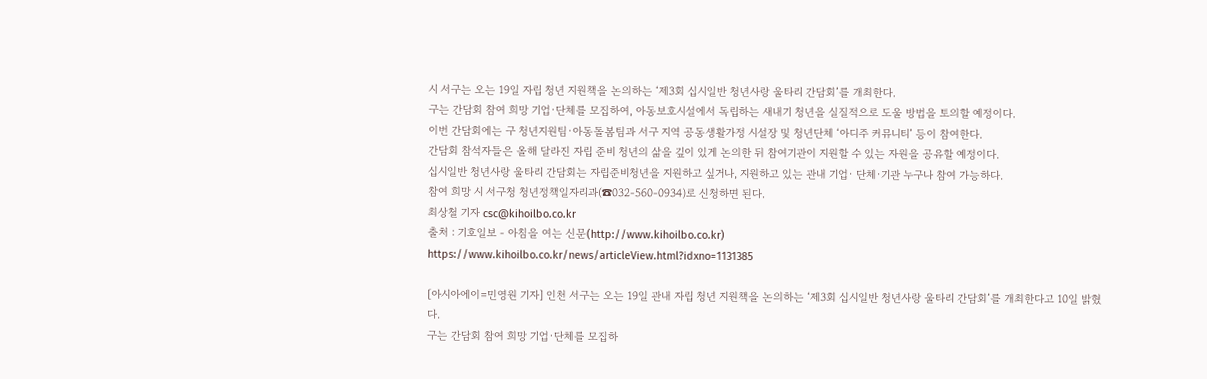시 서구는 오는 19일 자립 청년 지원책을 논의하는 ‘제3회 십시일반 청년사랑 울타리 간담회’를 개최한다.
구는 간담회 참여 희망 기업·단체를 모집하여, 아동보호시설에서 독립하는 새내기 청년을 실질적으로 도울 방법을 토의할 예정이다.
이번 간담회에는 구 청년지원팀·아동돌봄팀과 서구 지역 공동생활가정 시설장 및 청년단체 ‘아디주 커뮤니티’ 등이 참여한다.
간담회 참석자들은 올해 달라진 자립 준비 청년의 삶을 깊이 있게 논의한 뒤 참여기관이 지원할 수 있는 자원을 공유할 예정이다.
십시일반 청년사랑 울타리 간담회는 자립준비청년을 지원하고 싶거나, 지원하고 있는 관내 기업· 단체·기관 누구나 참여 가능하다.
참여 희망 시 서구청 청년정책일자리과(☎032-560-0934)로 신청하면 된다.
최상철 기자 csc@kihoilbo.co.kr
출처 : 기호일보 - 아침을 여는 신문(http://www.kihoilbo.co.kr)
https://www.kihoilbo.co.kr/news/articleView.html?idxno=1131385

[아시아에이=민영원 기자] 인천 서구는 오는 19일 관내 자립 청년 지원책을 논의하는 ‘제3회 십시일반 청년사랑 울타리 간담회’를 개최한다고 10일 밝혔다.
구는 간담회 참여 희망 기업·단체를 모집하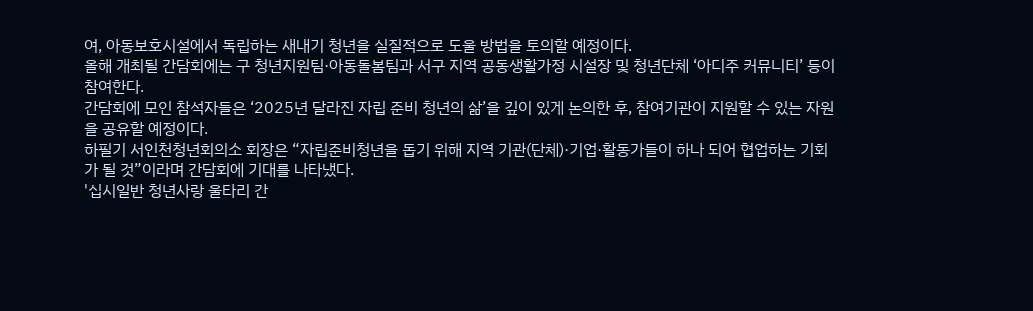여, 아동보호시설에서 독립하는 새내기 청년을 실질적으로 도울 방법을 토의할 예정이다.
올해 개최될 간담회에는 구 청년지원팀·아동돌봄팀과 서구 지역 공동생활가정 시설장 및 청년단체 ‘아디주 커뮤니티’ 등이 참여한다.
간담회에 모인 참석자들은 ‘2025년 달라진 자립 준비 청년의 삶’을 깊이 있게 논의한 후, 참여기관이 지원할 수 있는 자원을 공유할 예정이다.
하필기 서인천청년회의소 회장은 “자립준비청년을 돕기 위해 지역 기관(단체)·기업·활동가들이 하나 되어 협업하는 기회가 될 것”이라며 간담회에 기대를 나타냈다.
'십시일반 청년사랑 울타리 간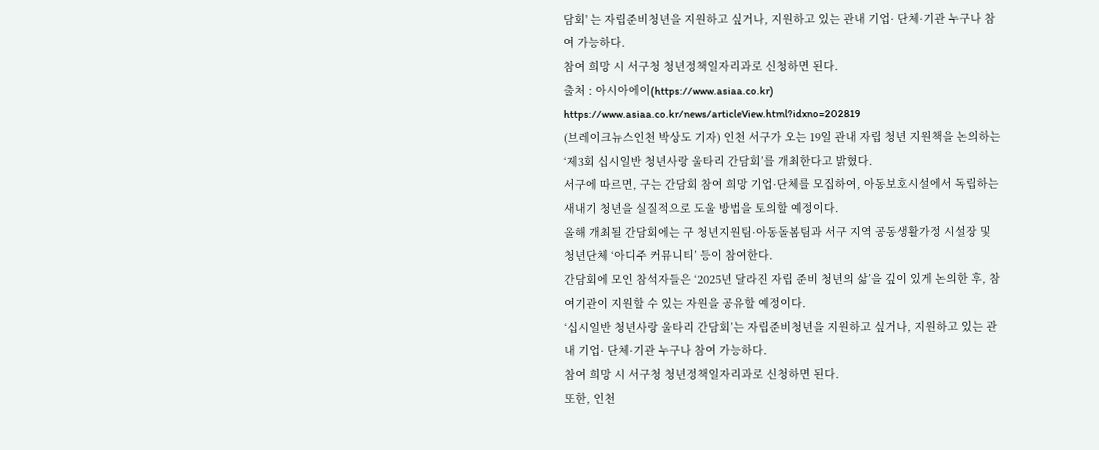담회' 는 자립준비청년을 지원하고 싶거나, 지원하고 있는 관내 기업· 단체·기관 누구나 참여 가능하다.
참여 희망 시 서구청 청년정책일자리과로 신청하면 된다.
출처 : 아시아에이(https://www.asiaa.co.kr)
https://www.asiaa.co.kr/news/articleView.html?idxno=202819
(브레이크뉴스인천 박상도 기자) 인천 서구가 오는 19일 관내 자립 청년 지원책을 논의하는 ‘제3회 십시일반 청년사랑 울타리 간담회’를 개최한다고 밝혔다.
서구에 따르면, 구는 간담회 참여 희망 기업·단체를 모집하여, 아동보호시설에서 독립하는 새내기 청년을 실질적으로 도울 방법을 토의할 예정이다.
올해 개최될 간담회에는 구 청년지원팀·아동돌봄팀과 서구 지역 공동생활가정 시설장 및 청년단체 ‘아디주 커뮤니티’ 등이 참여한다.
간담회에 모인 참석자들은 ‘2025년 달라진 자립 준비 청년의 삶’을 깊이 있게 논의한 후, 참여기관이 지원할 수 있는 자원을 공유할 예정이다.
‘십시일반 청년사랑 울타리 간담회’는 자립준비청년을 지원하고 싶거나, 지원하고 있는 관내 기업· 단체·기관 누구나 참여 가능하다.
참여 희망 시 서구청 청년정책일자리과로 신청하면 된다.
또한, 인천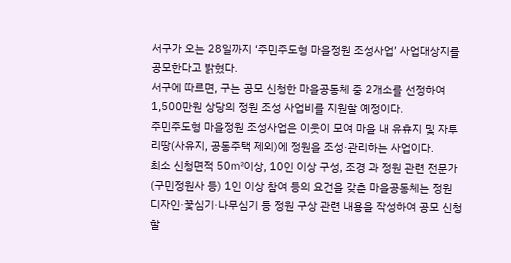서구가 오는 28일까지 ‘주민주도형 마을정원 조성사업’ 사업대상지를 공모한다고 밝혔다.
서구에 따르면, 구는 공모 신청한 마을공동체 중 2개소를 선정하여 1,500만원 상당의 정원 조성 사업비를 지원할 예정이다.
주민주도형 마을정원 조성사업은 이웃이 모여 마을 내 유휴지 및 자투리땅(사유지, 공동주택 제외)에 정원을 조성·관리하는 사업이다.
최소 신청면적 50㎡이상, 10인 이상 구성, 조경 과 정원 관련 전문가(구민정원사 등) 1인 이상 참여 등의 요건을 갖춘 마을공동체는 정원 디자인·꽃심기·나무심기 등 정원 구상 관련 내용을 작성하여 공모 신청할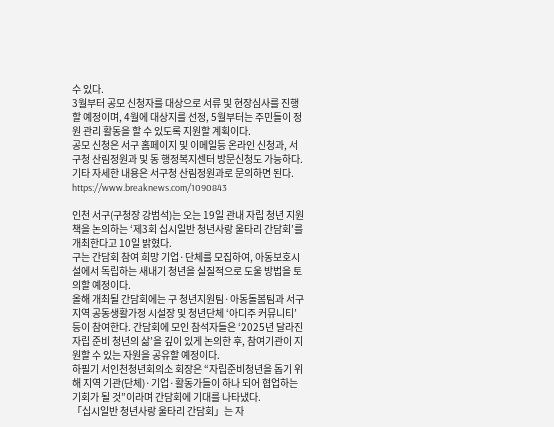수 있다.
3월부터 공모 신청자를 대상으로 서류 및 현장심사를 진행할 예정이며, 4월에 대상지를 선정, 5월부터는 주민들이 정원 관리 활동을 할 수 있도록 지원할 계획이다.
공모 신청은 서구 홈페이지 및 이메일등 온라인 신청과, 서구청 산림정원과 및 동 행정복지센터 방문신청도 가능하다.
기타 자세한 내용은 서구청 산림정원과로 문의하면 된다.
https://www.breaknews.com/1090843

인천 서구(구청장 강범석)는 오는 19일 관내 자립 청년 지원책을 논의하는 ‘제3회 십시일반 청년사랑 울타리 간담회’를 개최한다고 10일 밝혔다.
구는 간담회 참여 희망 기업·단체를 모집하여, 아동보호시설에서 독립하는 새내기 청년을 실질적으로 도울 방법을 토의할 예정이다.
올해 개최될 간담회에는 구 청년지원팀·아동돌봄팀과 서구 지역 공동생활가정 시설장 및 청년단체 ‘아디주 커뮤니티’ 등이 참여한다. 간담회에 모인 참석자들은 ‘2025년 달라진 자립 준비 청년의 삶’을 깊이 있게 논의한 후, 참여기관이 지원할 수 있는 자원을 공유할 예정이다.
하필기 서인천청년회의소 회장은 “자립준비청년을 돕기 위해 지역 기관(단체)·기업·활동가들이 하나 되어 협업하는 기회가 될 것”이라며 간담회에 기대를 나타냈다.
「십시일반 청년사랑 울타리 간담회」는 자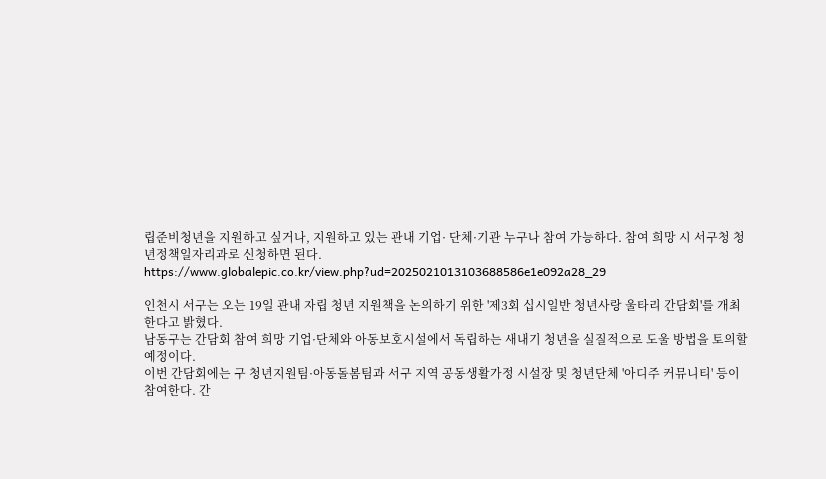립준비청년을 지원하고 싶거나, 지원하고 있는 관내 기업· 단체·기관 누구나 참여 가능하다. 참여 희망 시 서구청 청년정책일자리과로 신청하면 된다.
https://www.globalepic.co.kr/view.php?ud=2025021013103688586e1e092a28_29

인천시 서구는 오는 19일 관내 자립 청년 지원책을 논의하기 위한 '제3회 십시일반 청년사랑 울타리 간담회'를 개최한다고 밝혔다.
남동구는 간담회 참여 희망 기업·단체와 아동보호시설에서 독립하는 새내기 청년을 실질적으로 도울 방법을 토의할 예정이다.
이번 간담회에는 구 청년지원팀·아동돌봄팀과 서구 지역 공동생활가정 시설장 및 청년단체 '아디주 커뮤니티' 등이 참여한다. 간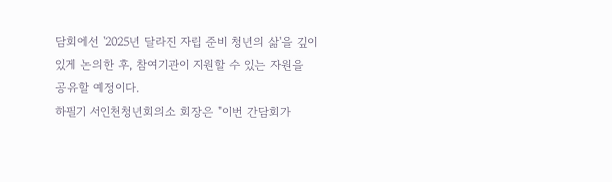담회에선 '2025년 달라진 자립 준비 청년의 삶'을 깊이 있게 논의한 후, 참여기관이 지원할 수 있는 자원을 공유할 예정이다.
하필기 서인천청년회의소 회장은 "이번 간담회가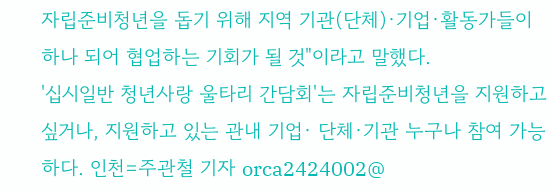자립준비청년을 돕기 위해 지역 기관(단체)·기업·활동가들이 하나 되어 협업하는 기회가 될 것"이라고 말했다.
'십시일반 청년사랑 울타리 간담회'는 자립준비청년을 지원하고 싶거나, 지원하고 있는 관내 기업· 단체·기관 누구나 참여 가능하다. 인천=주관철 기자 orca2424002@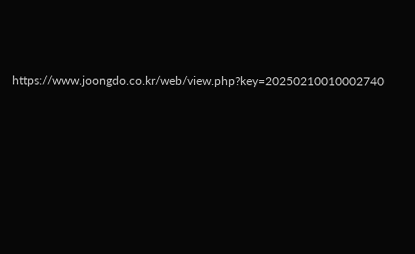https://www.joongdo.co.kr/web/view.php?key=20250210010002740